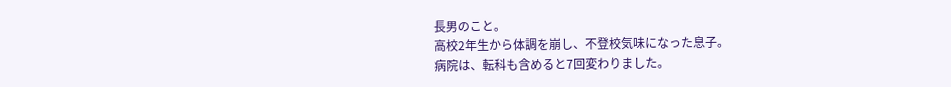長男のこと。
高校2年生から体調を崩し、不登校気味になった息子。
病院は、転科も含めると7回変わりました。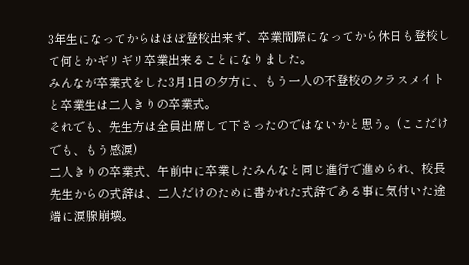3年生になってからはほぼ登校出来ず、卒業間際になってから休日も登校して何とかギリギリ卒業出来ることになりました。
みんなが卒業式をした3月1日の夕方に、もう一人の不登校のクラスメイトと卒業生は二人きりの卒業式。
それでも、先生方は全員出席して下さったのではないかと思う。(ここだけでも、もう感涙)
二人きりの卒業式、午前中に卒業したみんなと同じ進行で進められ、校長先生からの式辞は、二人だけのために書かれた式辞である事に気付いた途端に涙腺崩壊。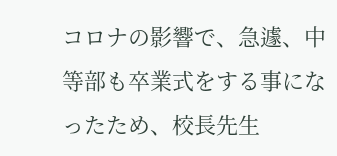コロナの影響で、急遽、中等部も卒業式をする事になったため、校長先生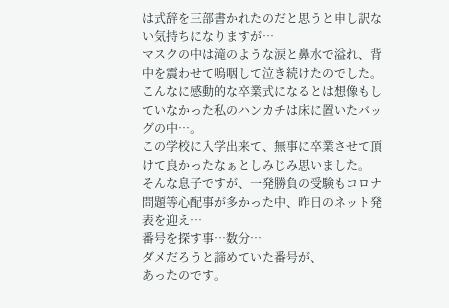は式辞を三部書かれたのだと思うと申し訳ない気持ちになりますが…
マスクの中は滝のような涙と鼻水で溢れ、背中を震わせて嗚咽して泣き続けたのでした。
こんなに感動的な卒業式になるとは想像もしていなかった私のハンカチは床に置いたバッグの中…。
この学校に入学出来て、無事に卒業させて頂けて良かったなぁとしみじみ思いました。
そんな息子ですが、一発勝負の受験もコロナ問題等心配事が多かった中、昨日のネット発表を迎え…
番号を探す事…数分…
ダメだろうと諦めていた番号が、
あったのです。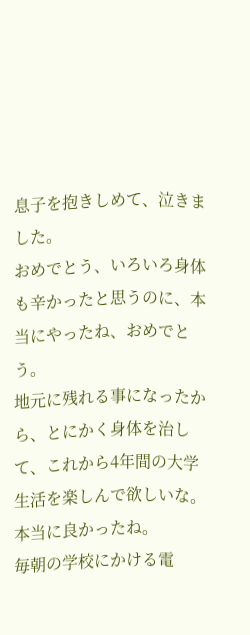息子を抱きしめて、泣きました。
おめでとう、いろいろ身体も辛かったと思うのに、本当にやったね、おめでとう。
地元に残れる事になったから、とにかく身体を治して、これから4年間の大学生活を楽しんで欲しいな。
本当に良かったね。
毎朝の学校にかける電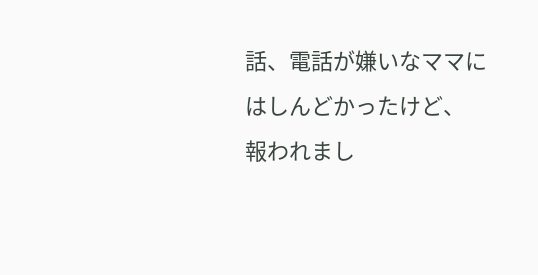話、電話が嫌いなママにはしんどかったけど、
報われまし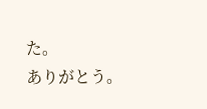た。
ありがとう。